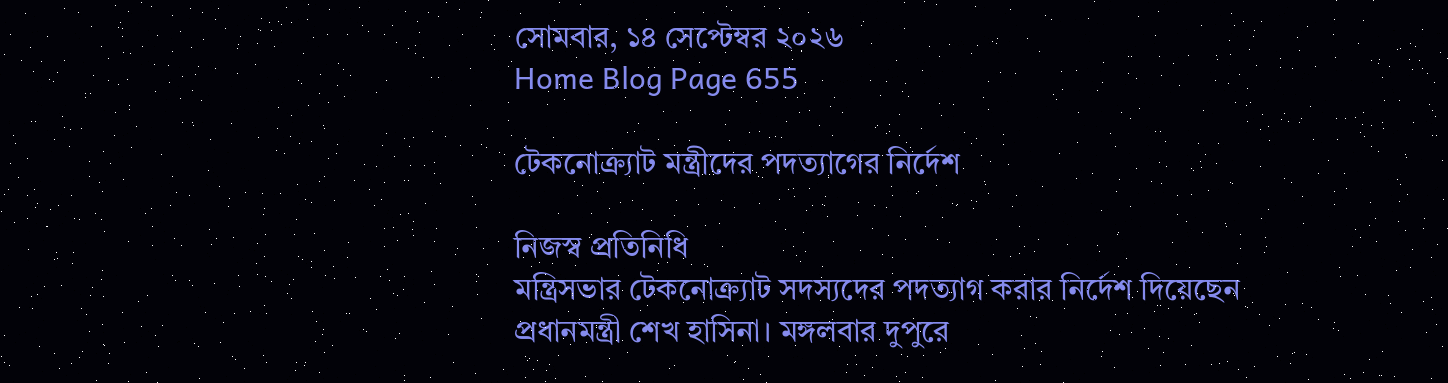সোমবার, ১৪ সেপ্টেম্বর ২০২৬
Home Blog Page 655

টেকনোক্র্যাট মন্ত্রীদের পদত্যাগের নির্দেশ

নিজস্ব প্রতিনিধি
মন্ত্রিসভার টেকনোক্র্যাট সদস্যদের পদত্যাগ করার নির্দেশ দিয়েছেন প্রধানমন্ত্রী শেখ হাসিনা। মঙ্গলবার দুপুরে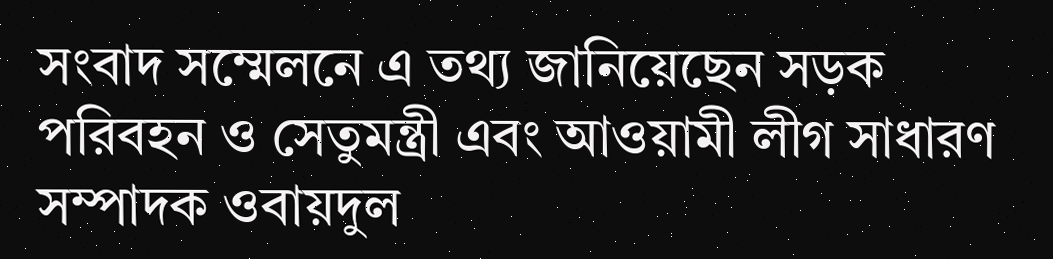সংবাদ সম্মেলনে এ তথ্য জানিয়েছেন সড়ক পরিবহন ও সেতুমন্ত্রী এবং আওয়ামী লীগ সাধারণ সম্পাদক ওবায়দুল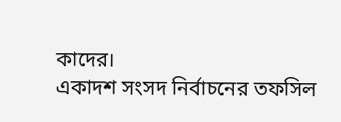কাদের।
একাদশ সংসদ নির্বাচনের তফসিল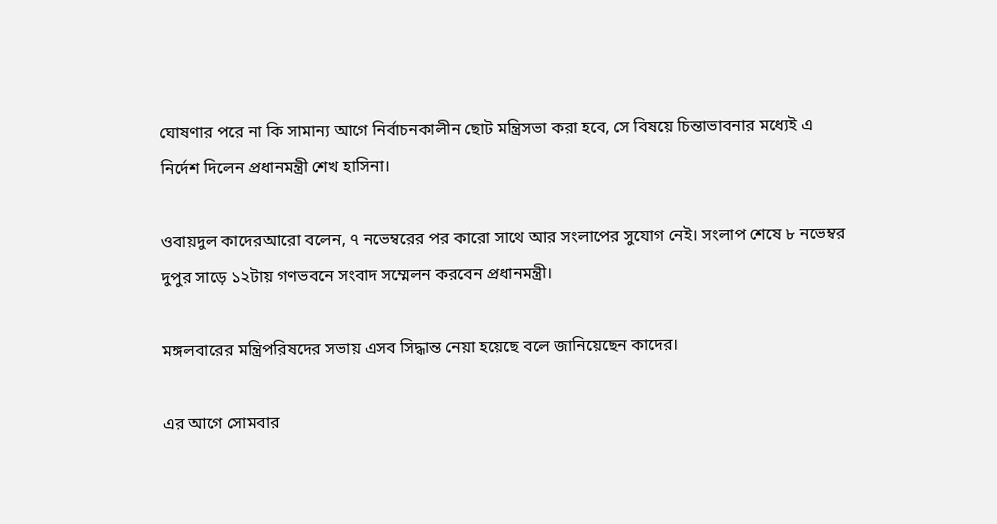ঘোষণার পরে না কি সামান্য আগে নির্বাচনকালীন ছোট মন্ত্রিসভা করা হবে, সে বিষয়ে চিন্তাভাবনার মধ্যেই এ নির্দেশ দিলেন প্রধানমন্ত্রী শেখ হাসিনা।

ওবায়দুল কাদেরআরো বলেন, ৭ নভেম্বরের পর কারো সাথে আর সংলাপের সুযোগ নেই। সংলাপ শেষে ৮ নভেম্বর দুপুর সাড়ে ১২টায় গণভবনে সংবাদ সম্মেলন করবেন প্রধানমন্ত্রী।

মঙ্গলবারের মন্ত্রিপরিষদের সভায় এসব সিদ্ধান্ত নেয়া হয়েছে বলে জানিয়েছেন কাদের।

এর আগে সোমবার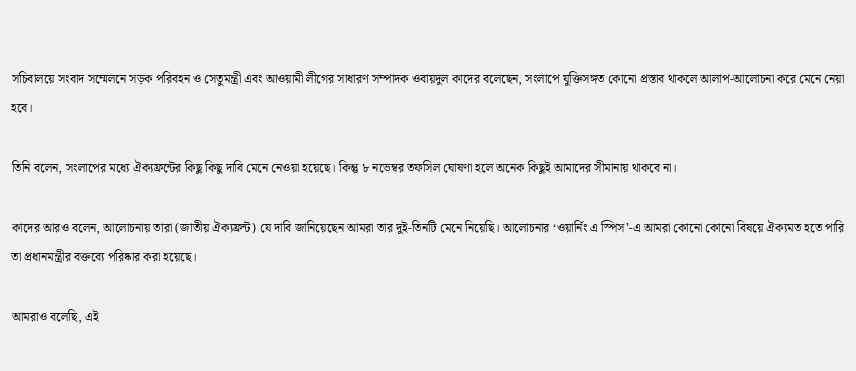সচিবালয়ে সংবাদ সম্মেলনে সড়ক পরিবহন ও সেতুমন্ত্রী এবং আওয়ামী লীগের সাধারণ সম্পাদক ওবায়দুল কাদের বলেছেন, সংলাপে যুক্তিসঙ্গত কোনো প্রস্তাব থাকলে আলাপ-আলোচনা করে মেনে নেয়া হবে।

তিনি বলেন, সংলাপের মধ্যে ঐক্যফ্রন্টের কিছু কিছু দাবি মেনে নেওয়া হয়েছে। কিন্তু ৮ নভেম্বর তফসিল ঘোষণা হলে অনেক কিছুই আমাদের সীমানায় থাকবে না।

কাদের আরও বলেন, আলোচনায় তারা (জাতীয় ঐক্যফ্রন্ট) যে দাবি জানিয়েছেন আমরা তার দুই-তিনটি মেনে নিয়েছি। আলোচনার ‘ওয়ার্নিং এ স্পিস’-এ আমরা কোনো কোনো বিষয়ে ঐক্যমত হতে পারি তা প্রধানমন্ত্রীর বক্তব্যে পরিষ্কার করা হয়েছে।

আমরাও বলেছি, এই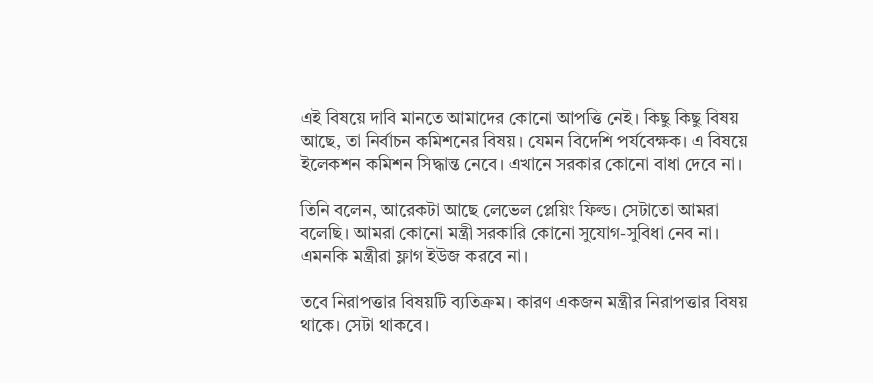এই বিষয়ে দাবি মানতে আমাদের কোনো আপত্তি নেই। কিছু কিছু বিষয় আছে, তা নির্বাচন কমিশনের বিষয়। যেমন বিদেশি পর্যবেক্ষক। এ বিষয়ে ইলেকশন কমিশন সিদ্ধান্ত নেবে। এখানে সরকার কোনো বাধা দেবে না।

তিনি বলেন, আরেকটা আছে লেভেল প্লেয়িং ফিল্ড। সেটাতো আমরা বলেছি। আমরা কোনো মন্ত্রী সরকারি কোনো সুযোগ-সুবিধা নেব না। এমনকি মন্ত্রীরা ফ্লাগ ইউজ করবে না।

তবে নিরাপত্তার বিষয়টি ব্যতিক্রম। কারণ একজন মন্ত্রীর নিরাপত্তার বিষয় থাকে। সেটা থাকবে।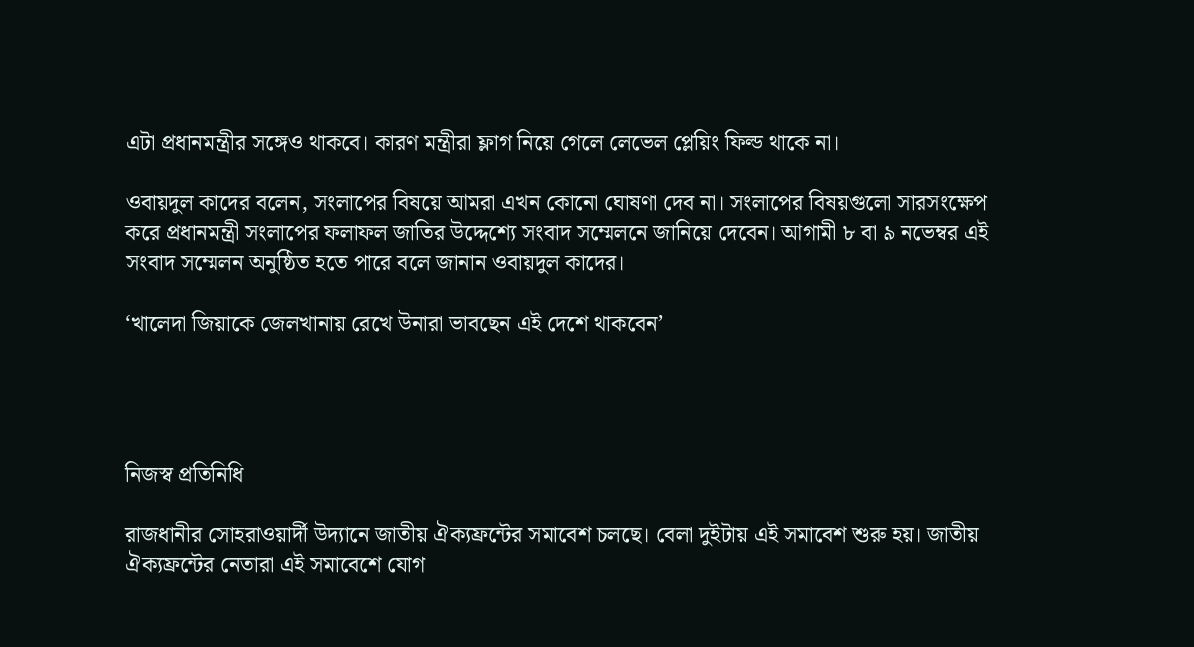এটা প্রধানমন্ত্রীর সঙ্গেও থাকবে। কারণ মন্ত্রীরা ফ্লাগ নিয়ে গেলে লেভেল প্লেয়িং ফিল্ড থাকে না।

ওবায়দুল কাদের বলেন, সংলাপের বিষয়ে আমরা এখন কোনো ঘোষণা দেব না। সংলাপের বিষয়গুলো সারসংক্ষেপ করে প্রধানমন্ত্রী সংলাপের ফলাফল জাতির উদ্দেশ্যে সংবাদ সম্মেলনে জানিয়ে দেবেন। আগামী ৮ বা ৯ নভেম্বর এই সংবাদ সম্মেলন অনুষ্ঠিত হতে পারে বলে জানান ওবায়দুল কাদের।

‘খালেদা জিয়াকে জেলখানায় রেখে উনারা ভাবছেন এই দেশে থাকবেন’




নিজস্ব প্রতিনিধি

রাজধানীর সোহরাওয়ার্দী উদ্যানে জাতীয় ঐক্যফ্রন্টের সমাবেশ চলছে। বেলা দুইটায় এই সমাবেশ শুরু হয়। জাতীয় ঐক্যফ্রন্টের নেতারা এই সমাবেশে যোগ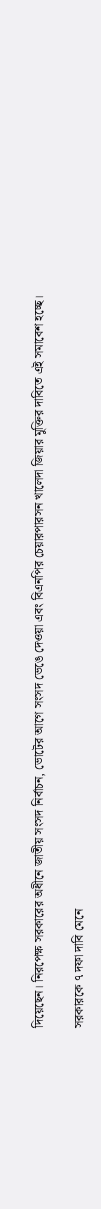দিয়েছেন। নিরপেক্ষ সরকারের অধীনে জাতীয় সংসদ নির্বাচন, ভোটের আগে সংসদ ভেঙে দেওয়া এবং বিএনপির চেয়ারপারসন খালেদা জিয়ার মুক্তির দাবিতে এই সমাবেশ হচ্ছে।

সরকারকে ৭ দফা দাবি মেনে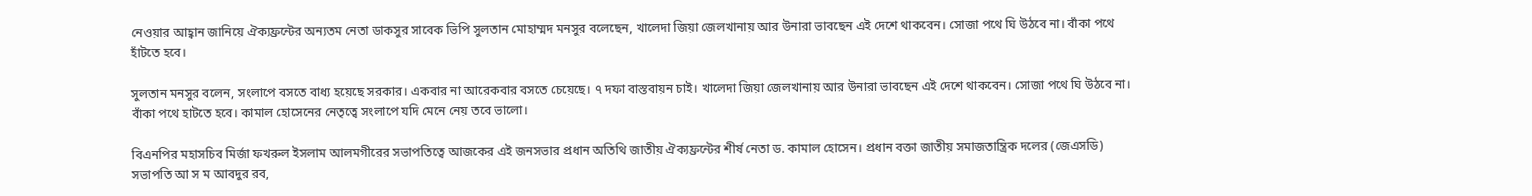নেওয়ার আহ্বান জানিয়ে ঐক্যফ্রন্টের অন্যতম নেতা ডাকসুর সাবেক ভিপি সুলতান মোহাম্মদ মনসুর বলেছেন, খালেদা জিয়া জেলখানায় আর উনারা ভাবছেন এই দেশে থাকবেন। সোজা পথে ঘি উঠবে না। বাঁকা পথে হাঁটতে হবে।

সুলতান মনসুর বলেন, সংলাপে বসতে বাধ্য হয়েছে সরকার। একবার না আরেকবার বসতে চেয়েছে। ৭ দফা বাস্তবায়ন চাই। খালেদা জিয়া জেলখানায় আর উনারা ভাবছেন এই দেশে থাকবেন। সোজা পথে ঘি উঠবে না। বাঁকা পথে হাটতে হবে। কামাল হোসেনের নেতৃত্বে সংলাপে যদি মেনে নেয় তবে ভালো।

বিএনপির মহাসচিব মির্জা ফখরুল ইসলাম আলমগীরের সভাপতিত্বে আজকের এই জনসভার প্রধান অতিথি জাতীয় ঐক্যফ্রন্টের শীর্ষ নেতা ড. কামাল হোসেন। প্রধান বক্তা জাতীয় সমাজতান্ত্রিক দলের (জেএসডি) সভাপতি আ স ম আবদুর রব,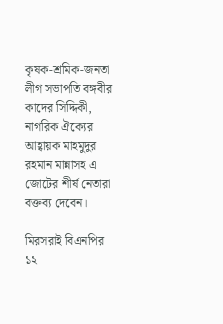কৃষক-শ্রমিক-জনতা লীগ সভাপতি বঙ্গবীর কাদের সিদ্দিকী, নাগরিক ঐক্যের আহ্বায়ক মাহমুদুর রহমান মান্নাসহ এ জোটের শীর্ষ নেতারা বক্তব্য দেবেন।

মিরসরাই বিএনপির ১২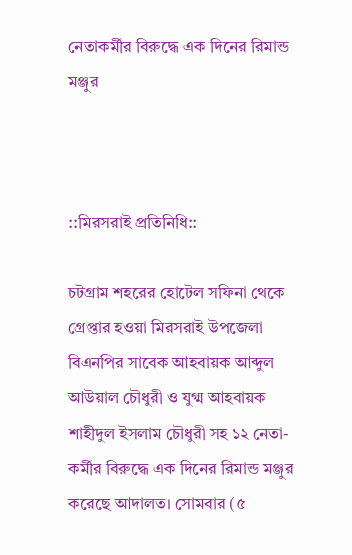নেতাকর্মীর বিরুদ্ধে এক দিনের রিমান্ড মঞ্জুর



::মিরসরাই প্রতিনিধি::

চটগ্রাম শহরের হোটেল সফিনা থেকে গ্রেপ্তার হওয়া মিরসরাই উপজেলা বিএনপির সাবেক আহবায়ক আব্দুল আউয়াল চৌধুরী ও যুগ্ম আহবায়ক শাহীদুল ইসলাম চৌধুরী সহ ১২ নেতা-কর্মীর বিরুদ্ধে এক দিনের রিমান্ড মঞ্জুর করেছে আদালত। সোমবার (৫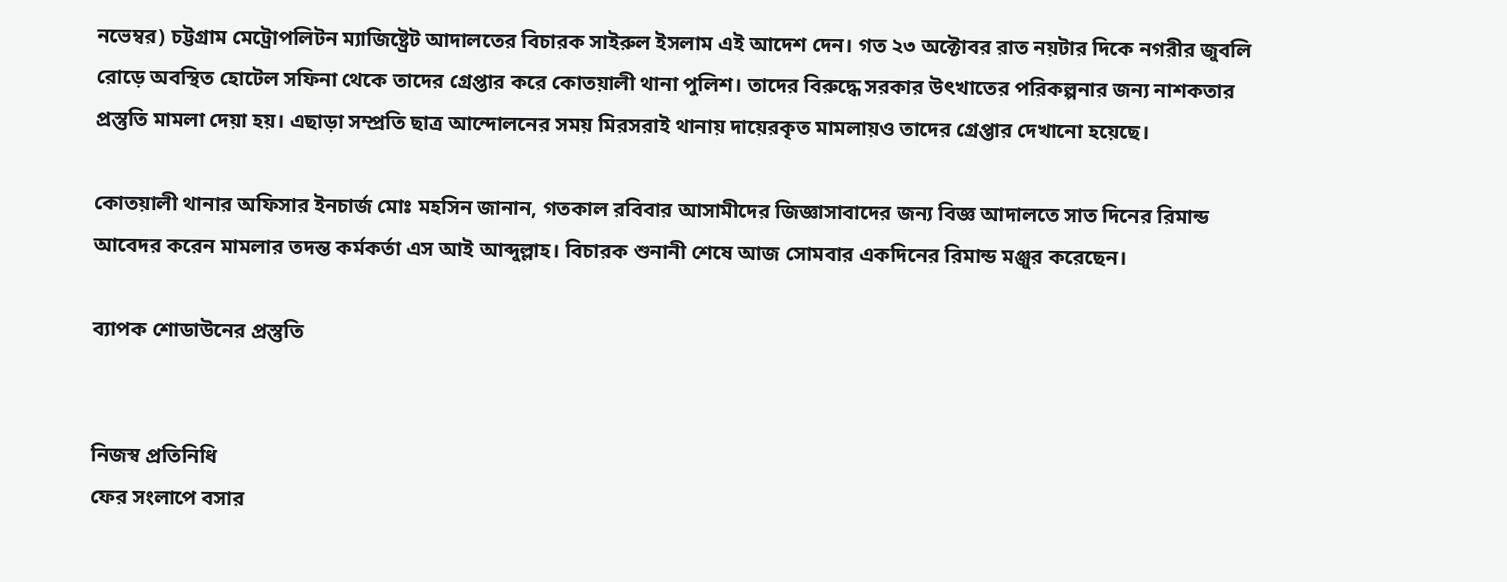নভেম্বর) চট্টগ্রাম মেট্রোপলিটন ম্যাজিষ্ট্রেট আদালতের বিচারক সাইরুল ইসলাম এই আদেশ দেন। গত ২৩ অক্টোবর রাত নয়টার দিকে নগরীর জুবলি রোড়ে অবস্থিত হোটেল সফিনা থেকে তাদের গ্রেপ্তার করে কোতয়ালী থানা পুলিশ। তাদের বিরুদ্ধে সরকার উৎখাতের পরিকল্পনার জন্য নাশকতার প্রস্তুতি মামলা দেয়া হয়। এছাড়া সম্প্রতি ছাত্র আন্দোলনের সময় মিরসরাই থানায় দায়েরকৃত মামলায়ও তাদের গ্রেপ্তার দেখানো হয়েছে।

কোতয়ালী থানার অফিসার ইনচার্জ মোঃ মহসিন জানান, গতকাল রবিবার আসামীদের জিজ্ঞাসাবাদের জন্য বিজ্ঞ আদালতে সাত দিনের রিমান্ড আবেদর করেন মামলার তদন্ত কর্মকর্তা এস আই আব্দুল্লাহ। বিচারক শুনানী শেষে আজ সোমবার একদিনের রিমান্ড মঞ্জুর করেছেন।

ব্যাপক শোডাউনের প্রস্তুতি


নিজস্ব প্রতিনিধি
ফের সংলাপে বসার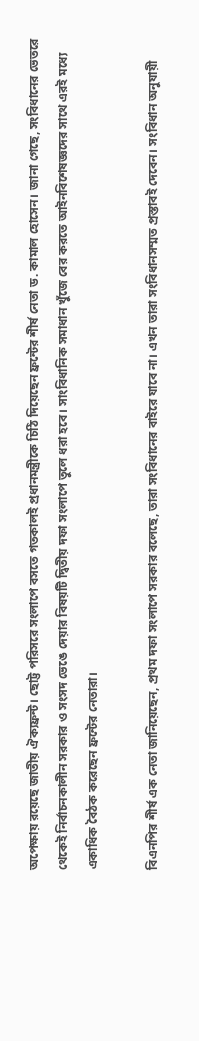অপেক্ষায় রয়েছে জাতীয় ঐক্যফ্রন্ট। ছোট্ট পরিসরে সংলাপে বসতে গতকালই প্রধানমন্ত্রীকে চিঠি দিয়েছেন ফ্রন্টের শীর্ষ নেতা ড. কামাল হোসেন। জানা গেছে, সংবিধানের ভেতরে থেকেই নির্বাচনকালীন সরকার ও সংসদ ভেঙে দেয়ার বিষয়টি দ্বিতীয় দফা সংলাপে তুলে ধরা হবে। সাংবিধানিক সমাধান খুঁজে বের করতে আইনবিশেষজ্ঞদের সাথে এরই মধ্যে একাধিক বৈঠক করেছেন ফ্রন্টের নেতারা।

বিএনপির শীর্ষ এক নেতা জানিয়েছেন, প্রথম দফা সংলাপে সরকার বলেছে, তারা সংবিধানের বাইরে যাবে না। এখন তারা সংবিধানসম্মত প্রস্তাবই দেবেন। সংবিধান অনুযায়ী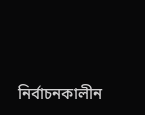নির্বাচনকালীন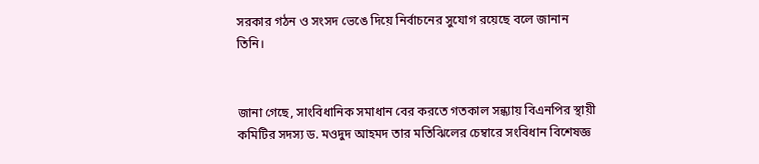সরকার গঠন ও সংসদ ভেঙে দিয়ে নির্বাচনের সুযোগ রয়েছে বলে জানান তিনি।


জানা গেছে, সাংবিধানিক সমাধান বের করতে গতকাল সন্ধ্যায় বিএনপির স্থায়ী কমিটির সদস্য ড. মওদুদ আহমদ তার মতিঝিলের চেম্বারে সংবিধান বিশেষজ্ঞ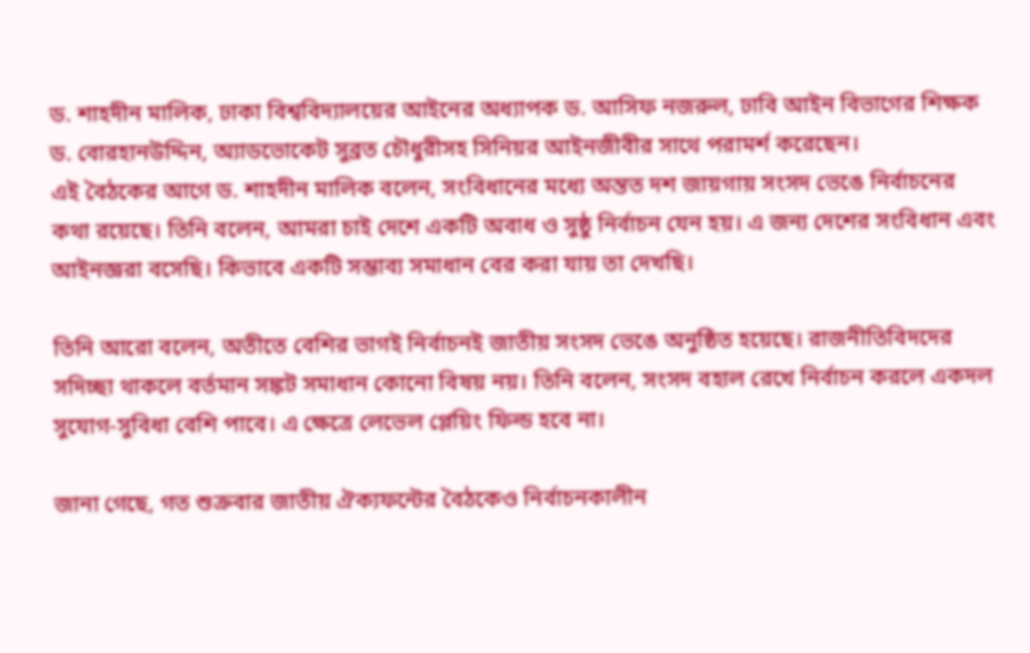ড. শাহদীন মালিক, ঢাকা বিশ্ববিদ্যালয়ের আইনের অধ্যাপক ড. আসিফ নজরুল, ঢাবি আইন বিভাগের শিক্ষক ড. বোরহানউদ্দিন, অ্যাডভোকেট সুব্রত চৌধুরীসহ সিনিয়র আইনজীবীর সাথে পরামর্শ করেছেন।
এই বৈঠকের আগে ড. শাহদীন মালিক বলেন, সংবিধানের মধ্যে অন্তত দশ জায়গায় সংসদ ভেঙে নির্বাচনের কথা রয়েছে। তিনি বলেন, আমরা চাই দেশে একটি অবাধ ও সুষ্ঠু নির্বাচন যেন হয়। এ জন্য দেশের সংবিধান এবং আইনজ্ঞরা বসেছি। কিভাবে একটি সম্ভাব্য সমাধান বের করা যায় তা দেখছি।

তিনি আরো বলেন, অতীতে বেশির ভাগই নির্বাচনই জাতীয় সংসদ ভেঙে অনুষ্ঠিত হয়েছে। রাজনীতিবিদদের সদিচ্ছা থাকলে বর্তমান সঙ্কট সমাধান কোনো বিষয় নয়। তিনি বলেন, সংসদ বহাল রেখে নির্বাচন করলে একদল সুযোগ-সুবিধা বেশি পাবে। এ ক্ষেত্রে লেভেল প্লেয়িং ফিল্ড হবে না।

জানা গেছে, গত শুক্রবার জাতীয় ঐক্যফন্টের বৈঠকেও নির্বাচনকালীন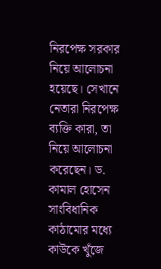নিরপেক্ষ সরকার নিয়ে আলোচনা হয়েছে। সেখানে নেতারা নিরপেক্ষ ব্যক্তি কারা, তা নিয়ে আলোচনা করেছেন। ড. কামাল হোসেন সাংবিধানিক কাঠামোর মধ্যে কাউকে খুঁজে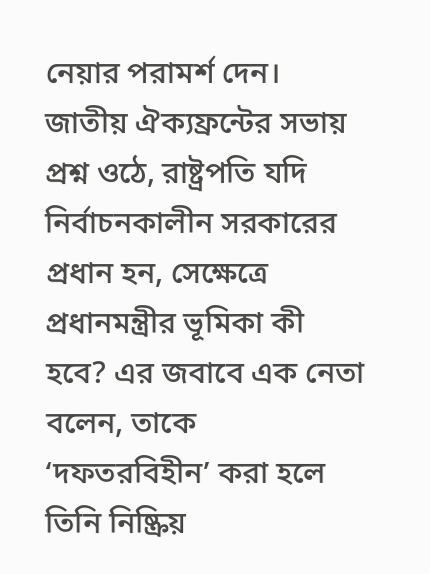নেয়ার পরামর্শ দেন। জাতীয় ঐক্যফ্রন্টের সভায় প্রশ্ন ওঠে, রাষ্ট্রপতি যদি নির্বাচনকালীন সরকারের প্রধান হন, সেক্ষেত্রে প্রধানমন্ত্রীর ভূমিকা কী হবে? এর জবাবে এক নেতা বলেন, তাকে ‘দফতরবিহীন’ করা হলে তিনি নিষ্ক্রিয়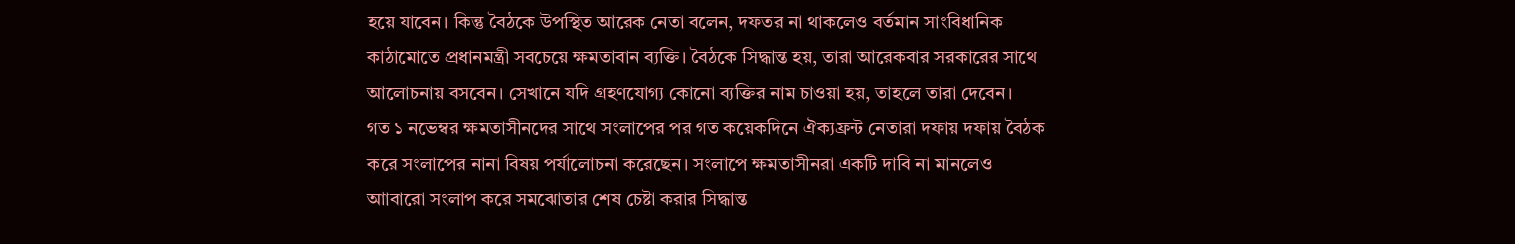হয়ে যাবেন। কিন্তু বৈঠকে উপস্থিত আরেক নেতা বলেন, দফতর না থাকলেও বর্তমান সাংবিধানিক কাঠামোতে প্রধানমন্ত্রী সবচেয়ে ক্ষমতাবান ব্যক্তি। বৈঠকে সিদ্ধান্ত হয়, তারা আরেকবার সরকারের সাথে আলোচনায় বসবেন। সেখানে যদি গ্রহণযোগ্য কোনো ব্যক্তির নাম চাওয়া হয়, তাহলে তারা দেবেন।
গত ১ নভেম্বর ক্ষমতাসীনদের সাথে সংলাপের পর গত কয়েকদিনে ঐক্যফ্রন্ট নেতারা দফায় দফায় বৈঠক করে সংলাপের নানা বিষয় পর্যালোচনা করেছেন। সংলাপে ক্ষমতাসীনরা একটি দাবি না মানলেও আাবারো সংলাপ করে সমঝোতার শেষ চেষ্টা করার সিদ্ধান্ত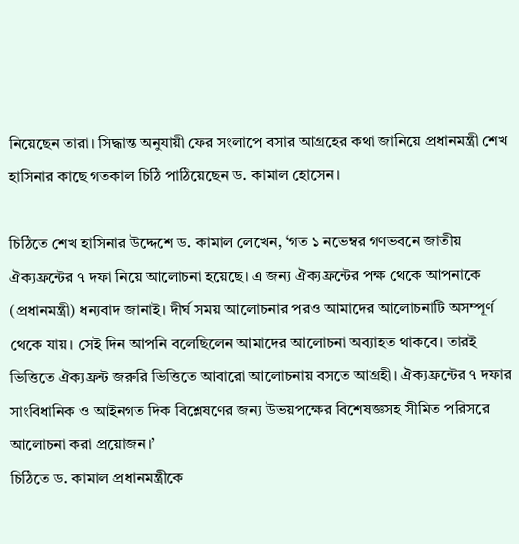নিয়েছেন তারা। সিদ্ধান্ত অনুযায়ী ফের সংলাপে বসার আগ্রহের কথা জানিয়ে প্রধানমন্ত্রী শেখ হাসিনার কাছে গতকাল চিঠি পাঠিয়েছেন ড. কামাল হোসেন।

চিঠিতে শেখ হাসিনার উদ্দেশে ড. কামাল লেখেন, ‘গত ১ নভেম্বর গণভবনে জাতীয় ঐক্যফ্রন্টের ৭ দফা নিয়ে আলোচনা হয়েছে। এ জন্য ঐক্যফ্রন্টের পক্ষ থেকে আপনাকে (প্রধানমন্ত্রী) ধন্যবাদ জানাই। দীর্ঘ সময় আলোচনার পরও আমাদের আলোচনাটি অসম্পূর্ণ থেকে যায়। সেই দিন আপনি বলেছিলেন আমাদের আলোচনা অব্যাহত থাকবে। তারই ভিত্তিতে ঐক্যফ্রন্ট জরুরি ভিত্তিতে আবারো আলোচনায় বসতে আগ্রহী। ঐক্যফ্রন্টের ৭ দফার সাংবিধানিক ও আইনগত দিক বিশ্লেষণের জন্য উভয়পক্ষের বিশেষজ্ঞসহ সীমিত পরিসরে আলোচনা করা প্রয়োজন।’
চিঠিতে ড. কামাল প্রধানমন্ত্রীকে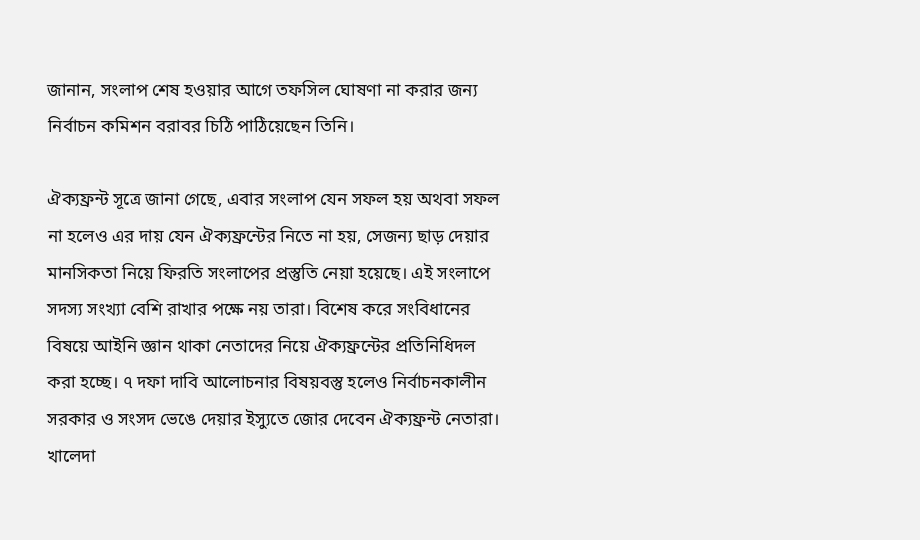জানান, সংলাপ শেষ হওয়ার আগে তফসিল ঘোষণা না করার জন্য নির্বাচন কমিশন বরাবর চিঠি পাঠিয়েছেন তিনি।

ঐক্যফ্রন্ট সূত্রে জানা গেছে, এবার সংলাপ যেন সফল হয় অথবা সফল না হলেও এর দায় যেন ঐক্যফ্রন্টের নিতে না হয়, সেজন্য ছাড় দেয়ার মানসিকতা নিয়ে ফিরতি সংলাপের প্রস্তুতি নেয়া হয়েছে। এই সংলাপে সদস্য সংখ্যা বেশি রাখার পক্ষে নয় তারা। বিশেষ করে সংবিধানের বিষয়ে আইনি জ্ঞান থাকা নেতাদের নিয়ে ঐক্যফ্রন্টের প্রতিনিধিদল করা হচ্ছে। ৭ দফা দাবি আলোচনার বিষয়বস্তু হলেও নির্বাচনকালীন সরকার ও সংসদ ভেঙে দেয়ার ইস্যুতে জোর দেবেন ঐক্যফ্রন্ট নেতারা। খালেদা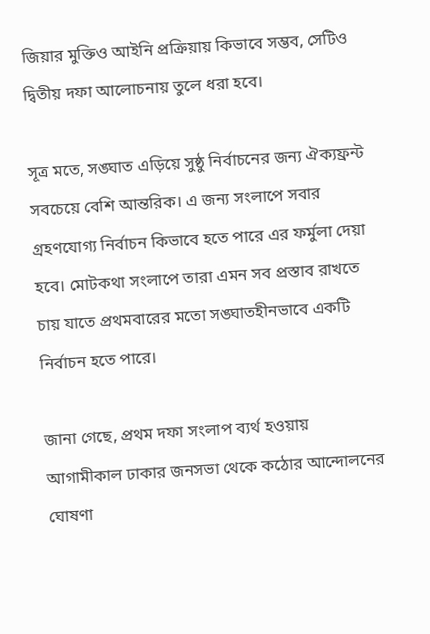জিয়ার মুক্তিও আইনি প্রক্রিয়ায় কিভাবে সম্ভব, সেটিও দ্বিতীয় দফা আলোচনায় তুলে ধরা হবে।

সূত্র মতে, সঙ্ঘাত এড়িয়ে সুষ্ঠু নির্বাচনের জন্য ঐক্যফ্রন্ট সবচেয়ে বেশি আন্তরিক। এ জন্য সংলাপে সবার গ্রহণযোগ্য নির্বাচন কিভাবে হতে পারে এর ফর্মুলা দেয়া হবে। মোটকথা সংলাপে তারা এমন সব প্রস্তাব রাখতে চায় যাতে প্রথমবারের মতো সঙ্ঘাতহীনভাবে একটি নির্বাচন হতে পারে।

জানা গেছে, প্রথম দফা সংলাপ ব্যর্থ হওয়ায় আগামীকাল ঢাকার জনসভা থেকে কঠোর আন্দোলনের ঘোষণা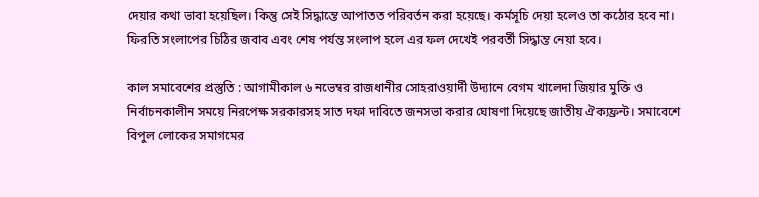দেয়ার কথা ভাবা হয়েছিল। কিন্তু সেই সিদ্ধান্তে আপাতত পরিবর্তন করা হয়েছে। কর্মসূচি দেয়া হলেও তা কঠোর হবে না। ফিরতি সংলাপের চিঠির জবাব এবং শেষ পর্যন্ত সংলাপ হলে এর ফল দেখেই পরবর্তী সিদ্ধান্ত নেয়া হবে।

কাল সমাবেশের প্রস্তুতি : আগামীকাল ৬ নভেম্বর রাজধানীর সোহরাওয়ার্দী উদ্যানে বেগম খালেদা জিয়ার মুক্তি ও নির্বাচনকালীন সময়ে নিরপেক্ষ সরকারসহ সাত দফা দাবিতে জনসভা করার ঘোষণা দিয়েছে জাতীয় ঐক্যফ্রন্ট। সমাবেশে বিপুল লোকের সমাগমের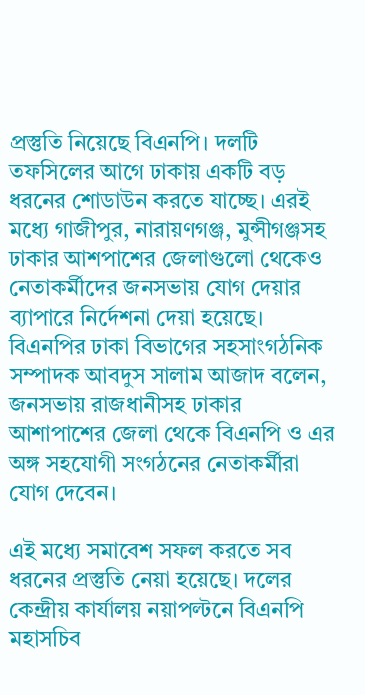প্রস্তুতি নিয়েছে বিএনপি। দলটি তফসিলের আগে ঢাকায় একটি বড় ধরনের শোডাউন করতে যাচ্ছে। এরই মধ্যে গাজীপুর, নারায়ণগঞ্জ, মুন্সীগঞ্জসহ ঢাকার আশপাশের জেলাগুলো থেকেও নেতাকর্মীদের জনসভায় যোগ দেয়ার ব্যাপারে নির্দেশনা দেয়া হয়েছে। বিএনপির ঢাকা বিভাগের সহসাংগঠনিক সম্পাদক আবদুস সালাম আজাদ বলেন, জনসভায় রাজধানীসহ ঢাকার আশাপাশের জেলা থেকে বিএনপি ও এর অঙ্গ সহযোগী সংগঠনের নেতাকর্মীরা যোগ দেবেন।

এই মধ্যে সমাবেশ সফল করতে সব ধরনের প্রস্তুতি নেয়া হয়েছে। দলের কেন্দ্রীয় কার্যালয় নয়াপল্টনে বিএনপি মহাসচিব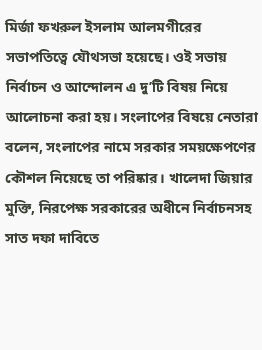মির্জা ফখরুল ইসলাম আলমগীরের সভাপতিত্বে যৌথসভা হয়েছে। ওই সভায় নির্বাচন ও আন্দোলন এ দু’টি বিষয় নিয়ে আলোচনা করা হয়। সংলাপের বিষয়ে নেতারা বলেন, সংলাপের নামে সরকার সময়ক্ষেপণের কৌশল নিয়েছে তা পরিষ্কার। খালেদা জিয়ার মুক্তি, নিরপেক্ষ সরকারের অধীনে নির্বাচনসহ সাত দফা দাবিতে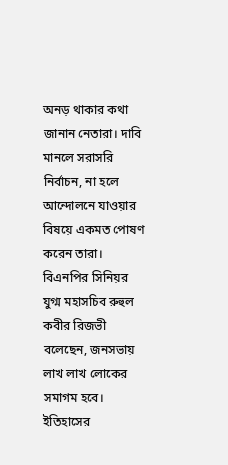অনড় থাকার কথা জানান নেতারা। দাবি মানলে সরাসরি নির্বাচন, না হলে আন্দোলনে যাওয়ার বিষয়ে একমত পোষণ করেন তারা। বিএনপির সিনিয়র যুগ্ম মহাসচিব রুহুল কবীর রিজভী বলেছেন, জনসভায় লাখ লাখ লোকের সমাগম হবে। ইতিহাসের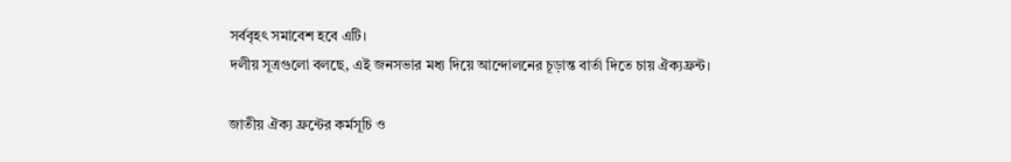সর্ববৃহৎ সমাবেশ হবে এটি।
দলীয় সূত্রগুলো বলছে, এই জনসভার মধ্য দিয়ে আন্দোলনের চূড়ান্ত বার্তা দিতে চায় ঐক্যফ্রন্ট।

জাতীয় ঐক্য ফ্রন্টের কর্মসূচি ও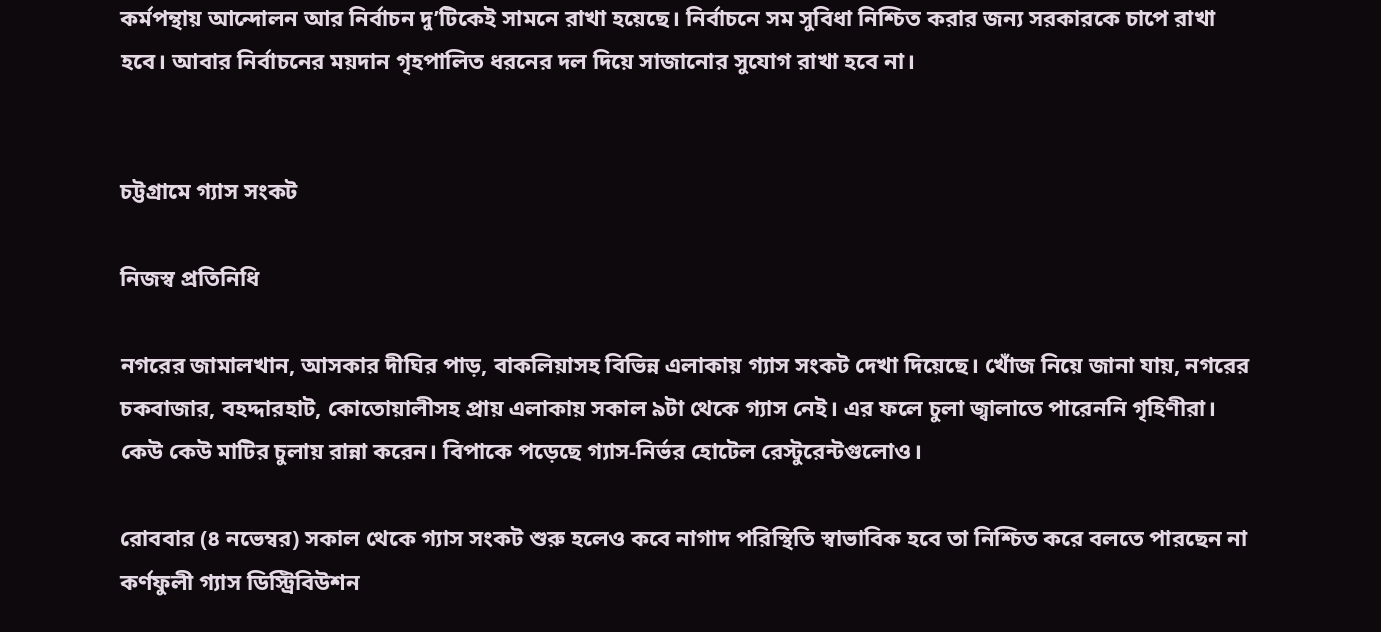কর্মপন্থায় আন্দোলন আর নির্বাচন দু’টিকেই সামনে রাখা হয়েছে। নির্বাচনে সম সুবিধা নিশ্চিত করার জন্য সরকারকে চাপে রাখা হবে। আবার নির্বাচনের ময়দান গৃহপালিত ধরনের দল দিয়ে সাজানোর সুযোগ রাখা হবে না।


চট্টগ্রামে গ্যাস সংকট

নিজস্ব প্রতিনিধি

নগরের জামালখান, আসকার দীঘির পাড়, বাকলিয়াসহ বিভিন্ন এলাকায় গ্যাস সংকট দেখা দিয়েছে। খোঁজ নিয়ে জানা যায়, নগরের চকবাজার, বহদ্দারহাট, কোতোয়ালীসহ প্রায় এলাকায় সকাল ৯টা থেকে গ্যাস নেই। এর ফলে চুলা জ্বালাতে পারেননি গৃহিণীরা। কেউ কেউ মাটির চুলায় রান্না করেন। বিপাকে পড়েছে গ্যাস-নির্ভর হোটেল রেস্টুরেন্টগুলোও।

রোববার (৪ নভেম্বর) সকাল থেকে গ্যাস সংকট শুরু হলেও কবে নাগাদ পরিস্থিতি স্বাভাবিক হবে তা নিশ্চিত করে বলতে পারছেন না কর্ণফুলী গ্যাস ডিস্ট্রিবিউশন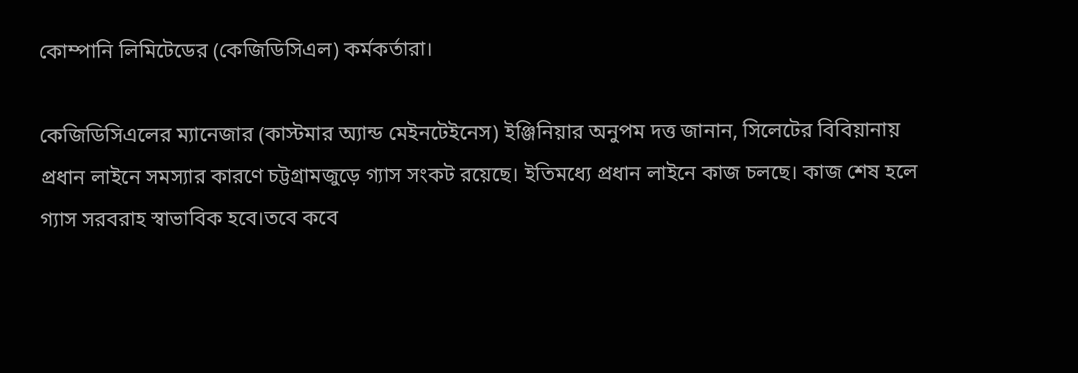কোম্পানি লিমিটেডের (কেজিডিসিএল) কর্মকর্তারা।

কেজিডিসিএলের ম্যানেজার (কাস্টমার অ্যান্ড মেইনটেইনেস) ইঞ্জিনিয়ার অনুপম দত্ত জানান, সিলেটের বিবিয়ানায় প্রধান লাইনে সমস্যার কারণে চট্টগ্রামজুড়ে গ্যাস সংকট রয়েছে। ইতিমধ্যে প্রধান লাইনে কাজ চলছে। কাজ শেষ হলে গ্যাস সরবরাহ স্বাভাবিক হবে।তবে কবে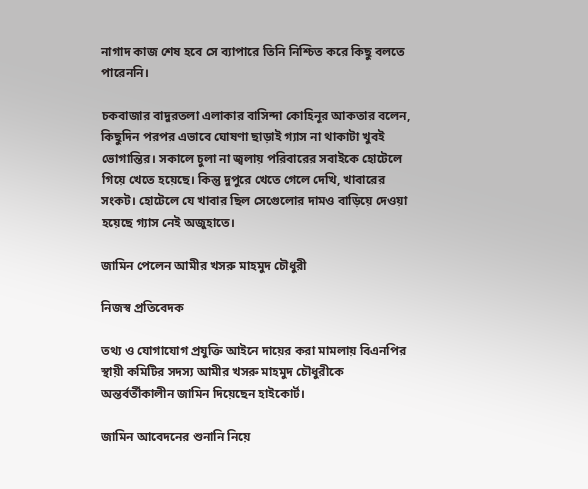নাগাদ কাজ শেষ হবে সে ব্যাপারে তিনি নিশ্চিত করে কিছু বলতে পারেননি।

চকবাজার বাদুরতলা এলাকার বাসিন্দা কোহিনূর আকতার বলেন, কিছুদিন পরপর এভাবে ঘোষণা ছাড়াই গ্যাস না থাকাটা খুবই ভোগান্তির। সকালে চুলা না জ্বলায় পরিবারের সবাইকে হোটেলে গিয়ে খেতে হয়েছে। কিন্তু দুপুরে খেতে গেলে দেখি, খাবারের সংকট। হোটেলে যে খাবার ছিল সেগেুলোর দামও বাড়িয়ে দেওয়া হয়েছে গ্যাস নেই অজুহাতে।

জামিন পেলেন আমীর খসরু মাহমুদ চৌধুরী

নিজস্ব প্রতিবেদক

তথ্য ও যোগাযোগ প্রযুক্তি আইনে দায়ের করা মামলায় বিএনপির স্থায়ী কমিটির সদস্য আমীর খসরু মাহমুদ চৌধুরীকে অন্তর্বর্তীকালীন জামিন দিয়েছেন হাইকোর্ট।

জামিন আবেদনের শুনানি নিয়ে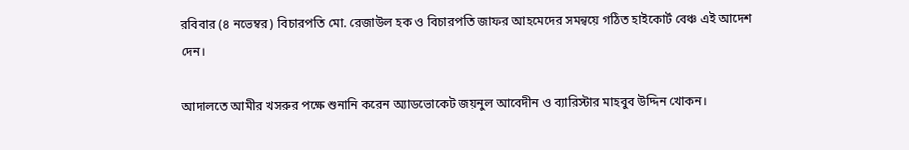রবিবার (৪ নভেম্বর) বিচারপতি মো. রেজাউল হক ও বিচারপতি জাফর আহমেদের সমন্বয়ে গঠিত হাইকোর্ট বেঞ্চ এই আদেশ দেন।

আদালতে আমীর খসরুর পক্ষে শুনানি করেন অ্যাডভোকেট জয়নুল আবেদীন ও ব্যারিস্টার মাহবুব উদ্দিন খোকন।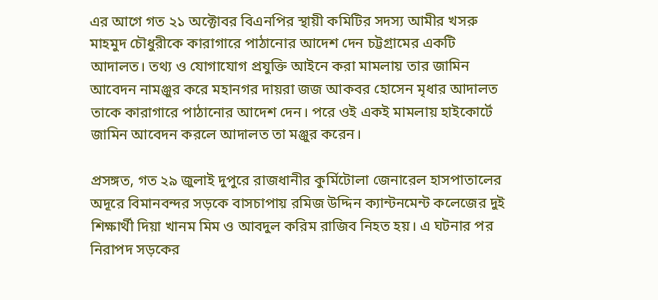এর আগে গত ২১ অক্টোবর বিএনপির স্থায়ী কমিটির সদস্য আমীর খসরু মাহমুদ চৌধুরীকে কারাগারে পাঠানোর আদেশ দেন চট্টগ্রামের একটি আদালত। তথ্য ও যোগাযোগ প্রযুক্তি আইনে করা মামলায় তার জামিন আবেদন নামঞ্জুর করে মহানগর দায়রা জজ আকবর হোসেন মৃধার আদালত তাকে কারাগারে পাঠানোর আদেশ দেন। পরে ওই একই মামলায় হাইকোর্টে জামিন আবেদন করলে আদালত তা মঞ্জুর করেন।

প্রসঙ্গত, গত ২৯ জুলাই দুপুরে রাজধানীর কুর্মিটোলা জেনারেল হাসপাতালের অদূরে বিমানবন্দর সড়কে বাসচাপায় রমিজ উদ্দিন ক্যান্টনমেন্ট কলেজের দুই শিক্ষার্থী দিয়া খানম মিম ও আবদুল করিম রাজিব নিহত হয়। এ ঘটনার পর নিরাপদ সড়কের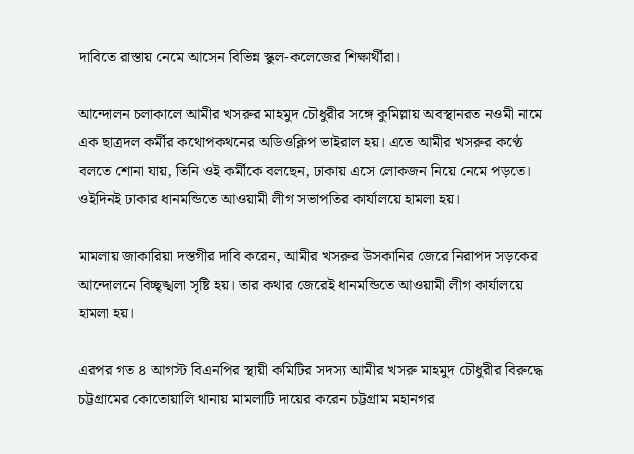দাবিতে রাস্তায় নেমে আসেন বিভিন্ন স্কুল-কলেজের শিক্ষার্থীরা।

আন্দোলন চলাকালে আমীর খসরুর মাহমুদ চৌধুরীর সঙ্গে কুমিল্লায় অবস্থানরত নওমী নামে এক ছাত্রদল কর্মীর কথোপকথনের অডিওক্লিপ ভাইরাল হয়। এতে আমীর খসরুর কণ্ঠে বলতে শোনা যায়, তিনি ওই কর্মীকে বলছেন, ঢাকায় এসে লোকজন নিয়ে নেমে পড়তে। ওইদিনই ঢাকার ধানমন্ডিতে আওয়ামী লীগ সভাপতির কার্যালয়ে হামলা হয়।

মামলায় জাকারিয়া দস্তগীর দাবি করেন, আমীর খসরুর উসকানির জেরে নিরাপদ সড়কের আন্দোলনে বিচ্ছৃঙ্খলা সৃষ্টি হয়। তার কথার জেরেই ধানমন্ডিতে আওয়ামী লীগ কার্যালয়ে হামলা হয়।

এরপর গত ৪ আগস্ট বিএনপির স্থায়ী কমিটির সদস্য আমীর খসরু মাহমুদ চৌধুরীর বিরুদ্ধে চট্টগ্রামের কোতোয়ালি থানায় মামলাটি দায়ের করেন চট্টগ্রাম মহানগর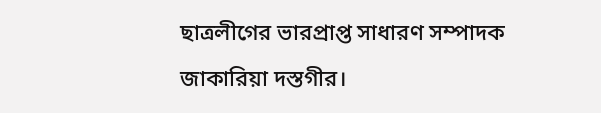ছাত্রলীগের ভারপ্রাপ্ত সাধারণ সম্পাদক জাকারিয়া দস্তগীর।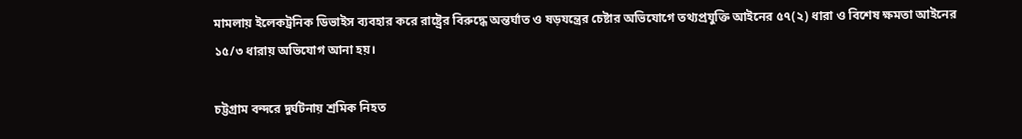মামলায় ইলেকট্রনিক ডিভাইস ব্যবহার করে রাষ্ট্রের বিরুদ্ধে অন্তর্ঘাত ও ষড়যন্ত্রের চেষ্টার অভিযোগে তথ্যপ্রযুক্তি আইনের ৫৭(২) ধারা ও বিশেষ ক্ষমতা আইনের ১৫/৩ ধারায় অভিযোগ আনা হয়।

চট্টগ্রাম বন্দরে দুর্ঘটনায় শ্রমিক নিহত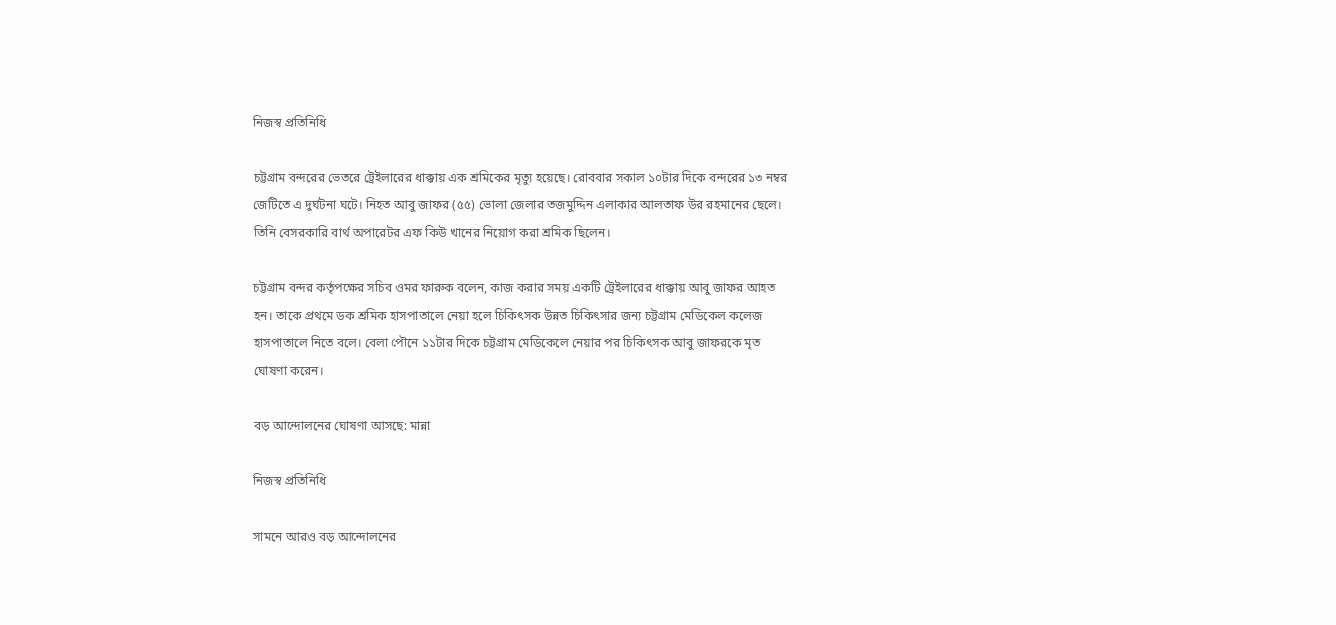নিজস্ব প্রতিনিধি

চট্টগ্রাম বন্দরের ভেতরে ট্রেইলারের ধাক্কায় এক শ্রমিকের মৃত্যু হয়েছে। রোববার সকাল ১০টার দিকে বন্দরের ১৩ নম্বর জেটিতে এ দুর্ঘটনা ঘটে। নিহত আবু জাফর (৫৫) ভোলা জেলার তজমুদ্দিন এলাকার আলতাফ উর রহমানের ছেলে। তিনি বেসরকারি বার্থ অপারেটর এফ কিউ খানের নিয়োগ করা শ্রমিক ছিলেন।

চট্টগ্রাম বন্দর কর্তৃপক্ষের সচিব ওমর ফারুক বলেন, কাজ করার সময় একটি ট্রেইলারের ধাক্কায় আবু জাফর আহত হন। তাকে প্রথমে ডক শ্রমিক হাসপাতালে নেয়া হলে চিকিৎসক উন্নত চিকিৎসার জন্য চট্টগ্রাম মেডিকেল কলেজ হাসপাতালে নিতে বলে। বেলা পৌনে ১১টার দিকে চট্টগ্রাম মেডিকেলে নেয়ার পর চিকিৎসক আবু জাফরকে মৃত ঘোষণা করেন।

বড় আন্দোলনের ঘোষণা আসছে: মান্না

নিজস্ব প্রতিনিধি

সামনে আরও বড় আন্দোলনের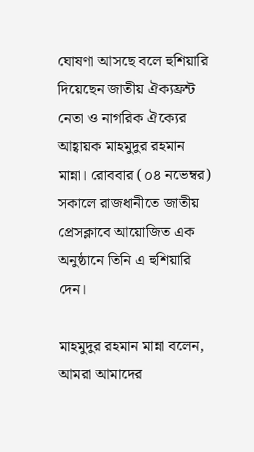ঘোষণা আসছে বলে হুশিয়ারি দিয়েছেন জাতীয় ঐক্যফ্রন্ট নেতা ও নাগরিক ঐক্যের আহ্বায়ক মাহমুদুর রহমান মান্না। রোববার (০৪ নভেম্বর) সকালে রাজধানীতে জাতীয় প্রেসক্লাবে আয়োজিত এক অনুষ্ঠানে তিনি এ হুশিয়ারি দেন।

মাহমুদুর রহমান মান্না বলেন, আমরা আমাদের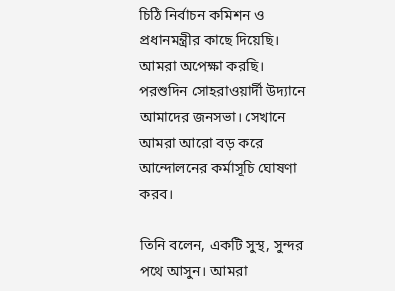চিঠি নির্বাচন কমিশন ও প্রধানমন্ত্রীর কাছে দিয়েছি। আমরা অপেক্ষা করছি। পরশুদিন সোহরাওয়ার্দী উদ্যানে আমাদের জনসভা। সেখানে আমরা আরো বড় করে আন্দোলনের কর্মাসূচি ঘোষণা করব।

তিনি বলেন, একটি সুস্থ, সুন্দর পথে আসুন। আমরা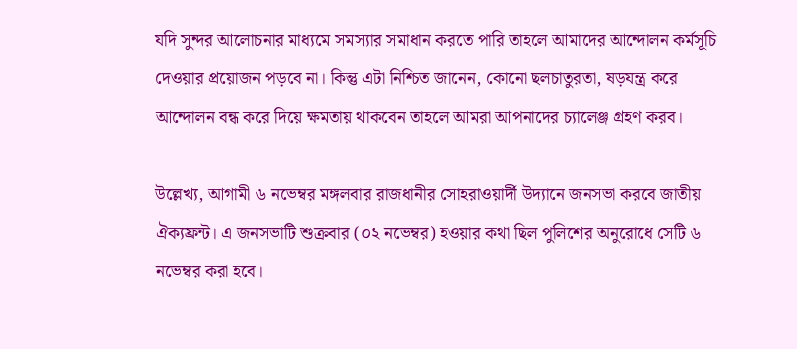যদি সুন্দর আলোচনার মাধ্যমে সমস্যার সমাধান করতে পারি তাহলে আমাদের আন্দোলন কর্মসূচি দেওয়ার প্রয়োজন পড়বে না। কিন্তু এটা নিশ্চিত জানেন, কোনো ছলচাতুরতা, ষড়যন্ত্র করে আন্দোলন বন্ধ করে দিয়ে ক্ষমতায় থাকবেন তাহলে আমরা আপনাদের চ্যালেঞ্জ গ্রহণ করব।

উল্লেখ্য, আগামী ৬ নভেম্বর মঙ্গলবার রাজধানীর সোহরাওয়ার্দী উদ্যানে জনসভা করবে জাতীয় ঐক্যফ্রন্ট। এ জনসভাটি শুক্রবার (০২ নভেম্বর) হওয়ার কথা ছিল পুলিশের অনুরোধে সেটি ৬ নভেম্বর করা হবে।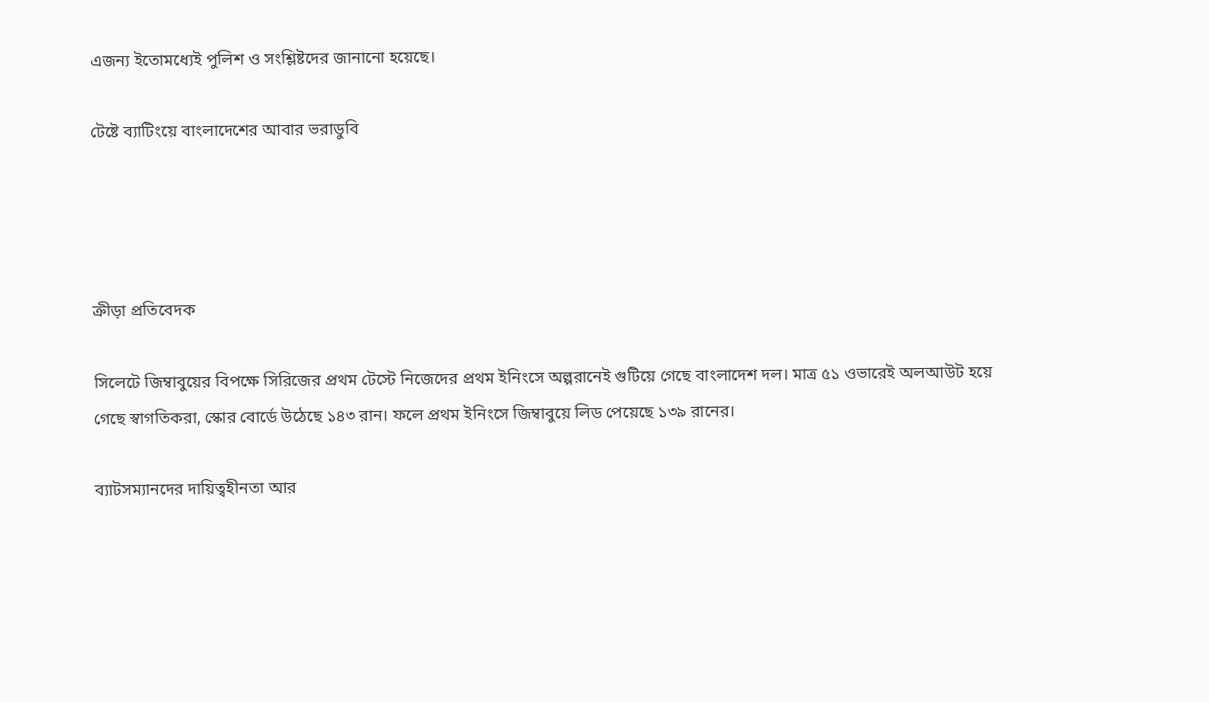এজন্য ইতোমধ্যেই পুলিশ ও সংশ্লিষ্টদের জানানো হয়েছে।

টেষ্টে ব্যাটিংয়ে বাংলাদেশের আবার ভরাডুবি




ক্রীড়া প্রতিবেদক

সিলেটে জিম্বাবুয়ের বিপক্ষে সিরিজের প্রথম টেস্টে নিজেদের প্রথম ইনিংসে অল্পরানেই গুটিয়ে গেছে বাংলাদেশ দল। মাত্র ৫১ ওভারেই অলআউট হয়ে গেছে স্বাগতিকরা, স্কোর বোর্ডে উঠেছে ১৪৩ রান। ফলে প্রথম ইনিংসে জিম্বাবুয়ে লিড পেয়েছে ১৩৯ রানের।

ব্যাটসম্যানদের দায়িত্বহীনতা আর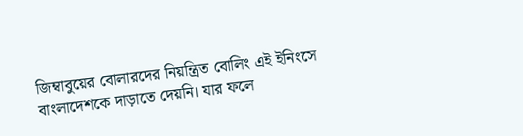জিম্বাবুয়ের বোলারদের নিয়ন্ত্রিত বোলিং এই ইনিংসে বাংলাদেশকে দাড়াতে দেয়নি। যার ফলে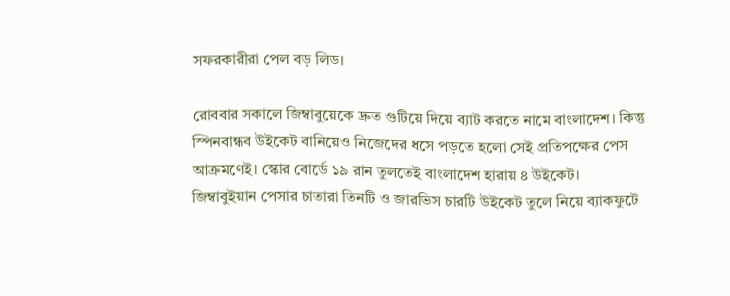সফরকারীরা পেল বড় লিড।

রোববার সকালে জিম্বাবুয়েকে দ্রুত গুটিয়ে দিয়ে ব্যাট করতে নামে বাংলাদেশ। কিন্তু স্পিনবান্ধব উইকেট বানিয়েও নিজেদের ধসে পড়তে হলো সেই প্রতিপক্ষের পেস আক্রমণেই। স্কোর বোর্ডে ১৯ রান তুলতেই বাংলাদেশ হারায় ৪ উইকেট। জিম্বাবুইয়ান পেসার চাতারা তিনটি ও জারভিস চারটি উইকেট তুলে নিয়ে ব্যাকফুটে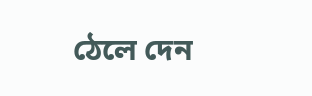ঠেলে দেন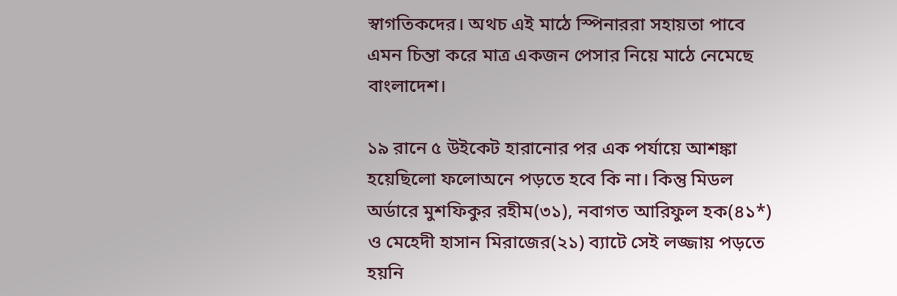স্বাগতিকদের। অথচ এই মাঠে স্পিনাররা সহায়তা পাবে এমন চিন্তা করে মাত্র একজন পেসার নিয়ে মাঠে নেমেছে বাংলাদেশ।

১৯ রানে ৫ উইকেট হারানোর পর এক পর্যায়ে আশঙ্কা হয়েছিলো ফলোঅনে পড়তে হবে কি না। কিন্তু মিডল অর্ডারে মুশফিকুর রহীম(৩১), নবাগত আরিফুল হক(৪১*) ও মেহেদী হাসান মিরাজের(২১) ব্যাটে সেই লজ্জায় পড়তে হয়নি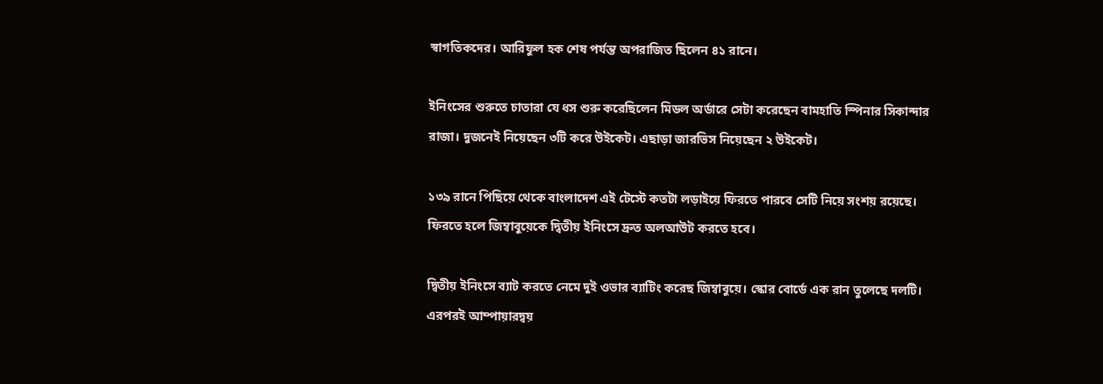স্বাগতিকদের। আরিফুল হক শেষ পর্যন্ত অপরাজিত ছিলেন ৪১ রানে।

ইনিংসের শুরুতে চাতারা যে ধস শুরু করেছিলেন মিডল অর্ডারে সেটা করেছেন বামহাতি স্পিনার সিকান্দার রাজা। দুজনেই নিয়েছেন ৩টি করে উইকেট। এছাড়া জারভিস নিয়েছেন ২ উইকেট।

১৩৯ রানে পিছিয়ে থেকে বাংলাদেশ এই টেস্টে কতটা লড়াইয়ে ফিরতে পারবে সেটি নিয়ে সংশয় রয়েছে। ফিরতে হলে জিম্বাবুয়েকে দ্বিতীয় ইনিংসে দ্রুত অলআউট করতে হবে।

দ্বিতীয় ইনিংসে ব্যাট করতে নেমে দুই ওভার ব্যাটিং করেছ জিম্বাবুয়ে। স্কোর বোর্ডে এক রান তুলেছে দলটি। এরপরই আম্পায়ারদ্বয়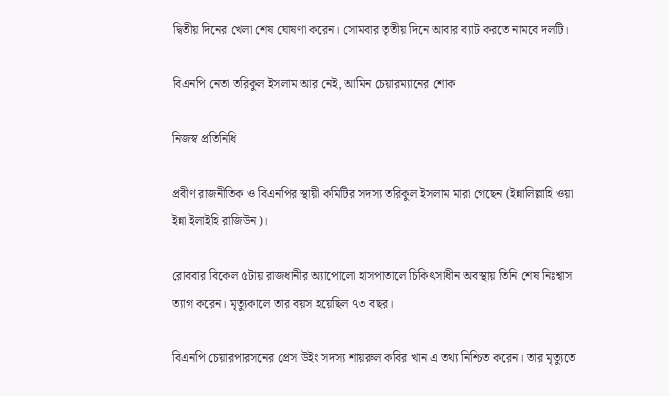দ্বিতীয় দিনের খেলা শেষ ঘোষণা করেন। সোমবার তৃতীয় দিনে আবার ব্যাট করতে নামবে দলটি।

বিএনপি নেতা তরিকুল ইসলাম আর নেই, আমিন চেয়ারম্যানের শোক

নিজস্ব প্রতিনিধি

প্রবীণ রাজনীতিক ও বিএনপির স্থায়ী কমিটির সদস্য তরিকুল ইসলাম মারা গেছেন (ইন্নালিল্লাহি ওয়া ইন্না ইলাইহি রাজিউন)।

রোববার বিকেল ৫টায় রাজধানীর অ্যাপোলো হাসপাতালে চিকিৎসাধীন অবস্থায় তিনি শেষ নিঃশ্বাস ত্যাগ করেন। মৃত্যুকালে তার বয়স হয়েছিল ৭৩ বছর।

বিএনপি চেয়ারপারসনের প্রেস উইং সদস্য শায়রুল কবির খান এ তথ্য নিশ্চিত করেন। তার মৃত্যুতে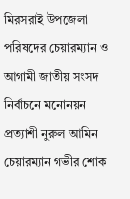মিরসরাই উপজেলা পরিষদের চেয়ারম্যান ও আগামী জাতীয় সংসদ নির্বাচনে মনোনয়ন প্রত্যাশী নুরুল আমিন চেয়ারম্যান গভীর শোক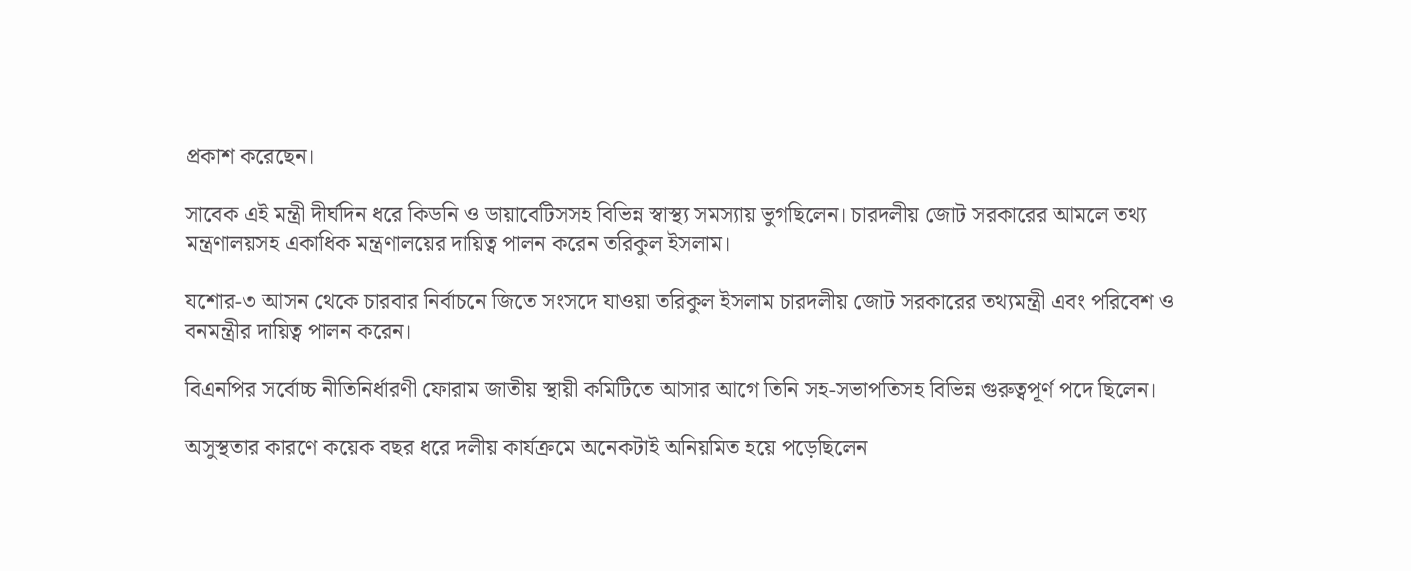প্রকাশ করেছেন।

সাবেক এই মন্ত্রী দীর্ঘদিন ধরে কিডনি ও ডায়াবেটিসসহ বিভিন্ন স্বাস্থ্য সমস্যায় ভুগছিলেন। চারদলীয় জোট সরকারের আমলে তথ্য মন্ত্রণালয়সহ একাধিক মন্ত্রণালয়ের দায়িত্ব পালন করেন তরিকুল ইসলাম।

যশোর-৩ আসন থেকে চারবার নির্বাচনে জিতে সংসদে যাওয়া তরিকুল ইসলাম চারদলীয় জোট সরকারের তথ্যমন্ত্রী এবং পরিবেশ ও বনমন্ত্রীর দায়িত্ব পালন করেন।

বিএনপির সর্বোচ্চ নীতিনির্ধারণী ফোরাম জাতীয় স্থায়ী কমিটিতে আসার আগে তিনি সহ-সভাপতিসহ বিভিন্ন গুরুত্বপূর্ণ পদে ছিলেন।

অসুস্থতার কারণে কয়েক বছর ধরে দলীয় কার্যক্রমে অনেকটাই অনিয়মিত হয়ে পড়েছিলেন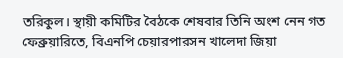তরিকুল। স্থায়ী কমিটির বৈঠকে শেষবার তিনি অংশ নেন গত ফেব্রুয়ারিতে, বিএনপি চেয়ারপারসন খালেদা জিয়া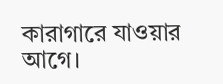কারাগারে যাওয়ার আগে।